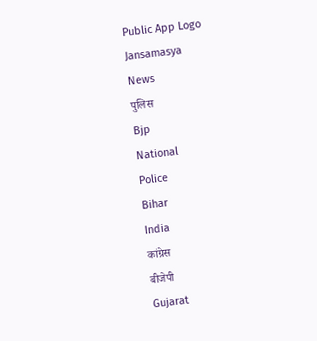Public App Logo
Jansamasya
News
पुलिस
Bjp
National
Police
Bihar
India
कांग्रेस
बीजेपी
Gujarat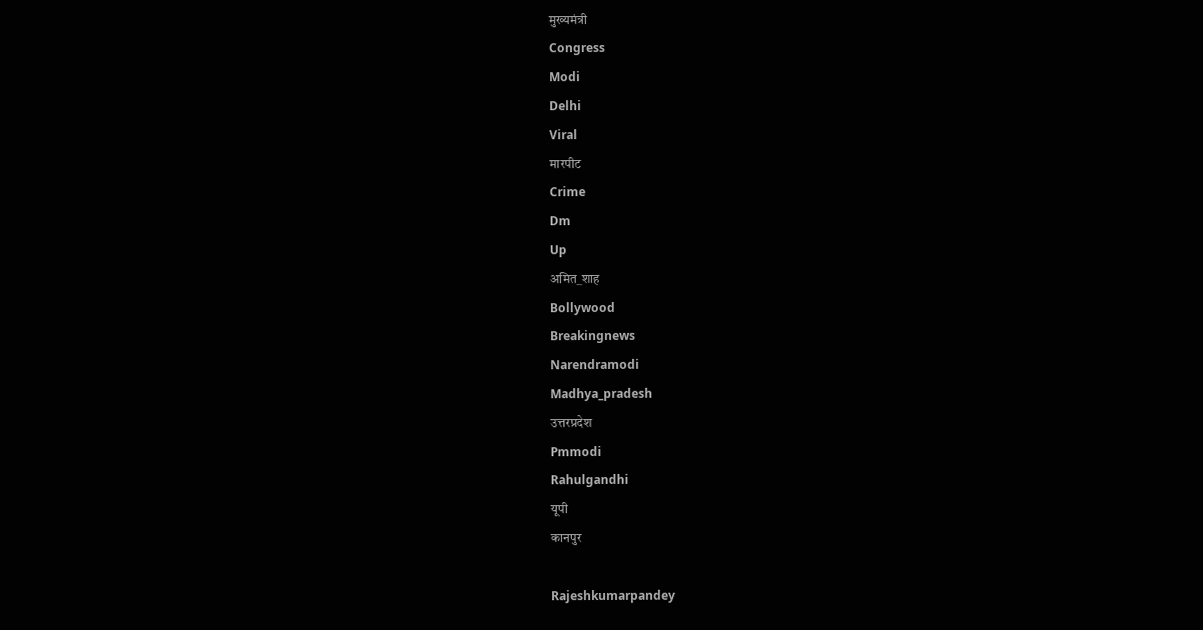मुख्यमंत्री
Congress
Modi
Delhi
Viral
मारपीट
Crime
Dm
Up
अमित_शाह
Bollywood
Breakingnews
Narendramodi
Madhya_pradesh
उत्तरप्रदेश
Pmmodi
Rahulgandhi
यूपी
कानपुर

Rajeshkumarpandey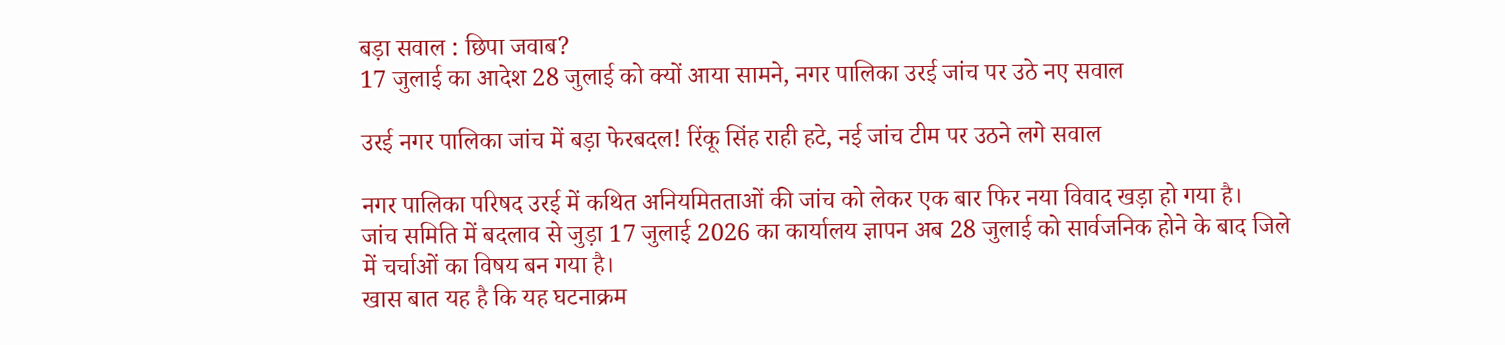बड़ा सवाल : छिपा जवाब?
17 जुलाई का आदेश 28 जुलाई को क्यों आया सामने, नगर पालिका उरई जांच पर उठे नए सवाल

उरई नगर पालिका जांच में बड़ा फेरबदल! रिंकू सिंह राही हटे, नई जांच टीम पर उठने लगे सवाल

नगर पालिका परिषद उरई में कथित अनियमितताओं की जांच को लेकर एक बार फिर नया विवाद खड़ा हो गया है।
जांच समिति में बदलाव से जुड़ा 17 जुलाई 2026 का कार्यालय ज्ञापन अब 28 जुलाई को सार्वजनिक होने के बाद जिले में चर्चाओं का विषय बन गया है।
खास बात यह है कि यह घटनाक्रम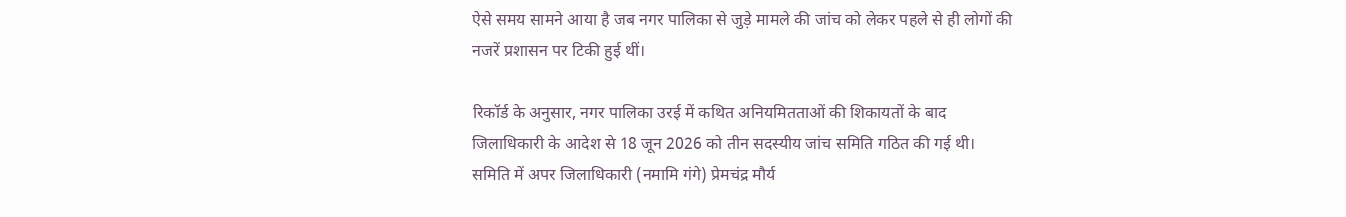ऐसे समय सामने आया है जब नगर पालिका से जुड़े मामले की जांच को लेकर पहले से ही लोगों की नजरें प्रशासन पर टिकी हुई थीं।

रिकॉर्ड के अनुसार, नगर पालिका उरई में कथित अनियमितताओं की शिकायतों के बाद जिलाधिकारी के आदेश से 18 जून 2026 को तीन सदस्यीय जांच समिति गठित की गई थी।
समिति में अपर जिलाधिकारी (नमामि गंगे) प्रेमचंद्र मौर्य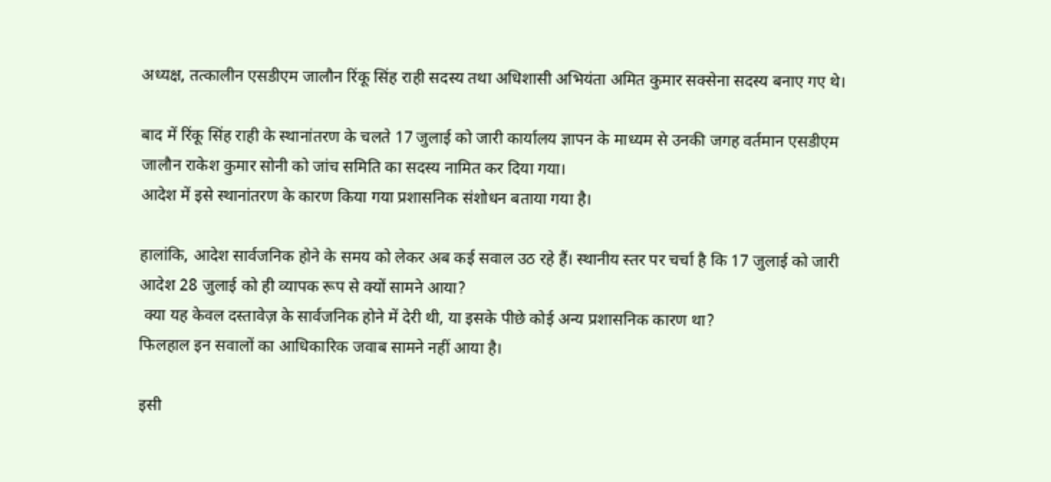अध्यक्ष, तत्कालीन एसडीएम जालौन रिंकू सिंह राही सदस्य तथा अधिशासी अभियंता अमित कुमार सक्सेना सदस्य बनाए गए थे।

बाद में रिंकू सिंह राही के स्थानांतरण के चलते 17 जुलाई को जारी कार्यालय ज्ञापन के माध्यम से उनकी जगह वर्तमान एसडीएम जालौन राकेश कुमार सोनी को जांच समिति का सदस्य नामित कर दिया गया।
आदेश में इसे स्थानांतरण के कारण किया गया प्रशासनिक संशोधन बताया गया है।

हालांकि, आदेश सार्वजनिक होने के समय को लेकर अब कई सवाल उठ रहे हैं। स्थानीय स्तर पर चर्चा है कि 17 जुलाई को जारी आदेश 28 जुलाई को ही व्यापक रूप से क्यों सामने आया?
 क्या यह केवल दस्तावेज़ के सार्वजनिक होने में देरी थी, या इसके पीछे कोई अन्य प्रशासनिक कारण था?
फिलहाल इन सवालों का आधिकारिक जवाब सामने नहीं आया है।

इसी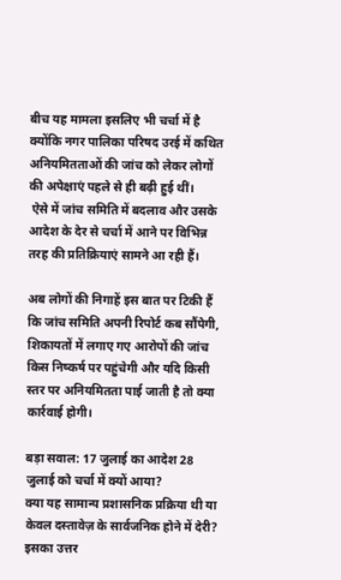बीच यह मामला इसलिए भी चर्चा में है क्योंकि नगर पालिका परिषद उरई में कथित अनियमितताओं की जांच को लेकर लोगों की अपेक्षाएं पहले से ही बढ़ी हुई थीं।
 ऐसे में जांच समिति में बदलाव और उसके आदेश के देर से चर्चा में आने पर विभिन्न तरह की प्रतिक्रियाएं सामने आ रही हैं।

अब लोगों की निगाहें इस बात पर टिकी हैं कि जांच समिति अपनी रिपोर्ट कब सौंपेगी, शिकायतों में लगाए गए आरोपों की जांच किस निष्कर्ष पर पहुंचेगी और यदि किसी स्तर पर अनियमितता पाई जाती है तो क्या कार्रवाई होगी।

बड़ा सवाल: 17 जुलाई का आदेश 28 जुलाई को चर्चा में क्यों आया?
क्या यह सामान्य प्रशासनिक प्रक्रिया थी या केवल दस्तावेज़ के सार्वजनिक होने में देरी?
इसका उत्तर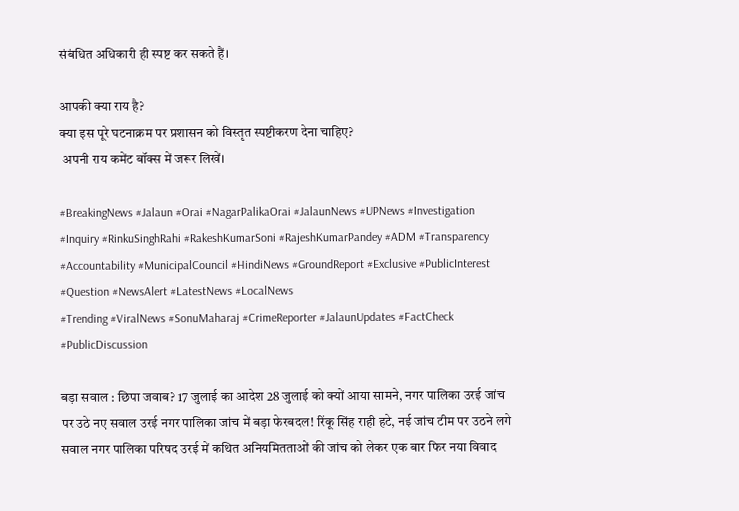संबंधित अधिकारी ही स्पष्ट कर सकते हैं।

आपकी क्या राय है?
क्या इस पूरे घटनाक्रम पर प्रशासन को विस्तृत स्पष्टीकरण देना चाहिए?
 अपनी राय कमेंट बॉक्स में जरूर लिखें।

#BreakingNews #Jalaun #Orai #NagarPalikaOrai #JalaunNews #UPNews #Investigation #Inquiry #RinkuSinghRahi #RakeshKumarSoni #RajeshKumarPandey #ADM #Transparency #Accountability #MunicipalCouncil #HindiNews #GroundReport #Exclusive #PublicInterest #Question #NewsAlert #LatestNews #LocalNews
#Trending #ViralNews #SonuMaharaj #CrimeReporter #JalaunUpdates #FactCheck #PublicDiscussion

बड़ा सवाल : छिपा जवाब? 17 जुलाई का आदेश 28 जुलाई को क्यों आया सामने, नगर पालिका उरई जांच पर उठे नए सवाल उरई नगर पालिका जांच में बड़ा फेरबदल! रिंकू सिंह राही हटे, नई जांच टीम पर उठने लगे सवाल नगर पालिका परिषद उरई में कथित अनियमितताओं की जांच को लेकर एक बार फिर नया विवाद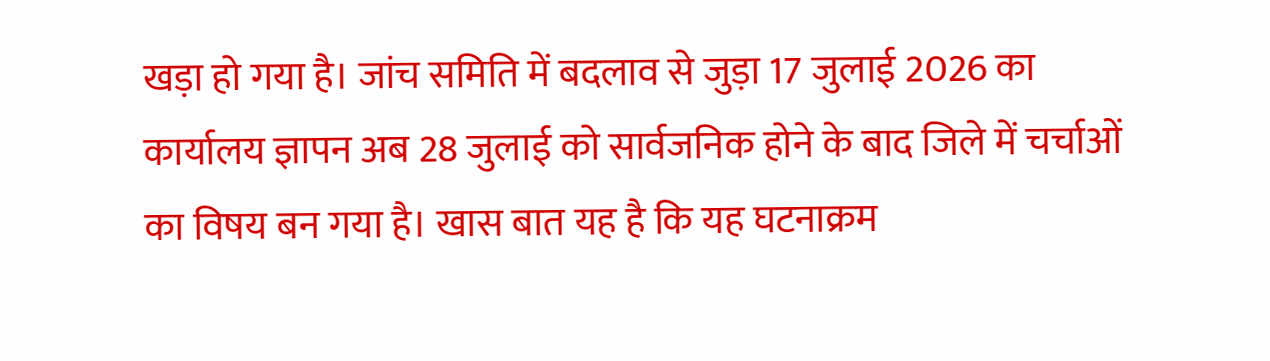खड़ा हो गया है। जांच समिति में बदलाव से जुड़ा 17 जुलाई 2026 का कार्यालय ज्ञापन अब 28 जुलाई को सार्वजनिक होने के बाद जिले में चर्चाओं का विषय बन गया है। खास बात यह है कि यह घटनाक्रम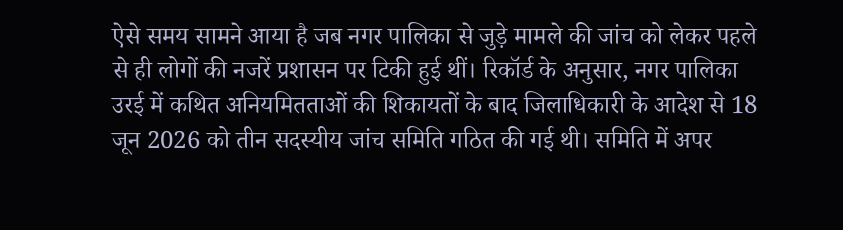ऐसे समय सामने आया है जब नगर पालिका से जुड़े मामले की जांच को लेकर पहले से ही लोगों की नजरें प्रशासन पर टिकी हुई थीं। रिकॉर्ड के अनुसार, नगर पालिका उरई में कथित अनियमितताओं की शिकायतों के बाद जिलाधिकारी के आदेश से 18 जून 2026 को तीन सदस्यीय जांच समिति गठित की गई थी। समिति में अपर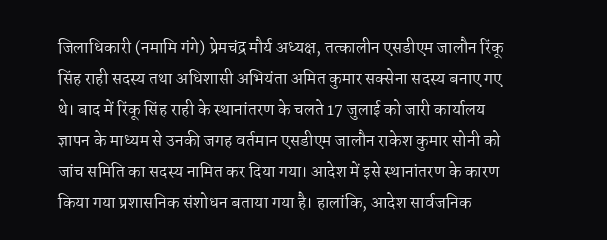जिलाधिकारी (नमामि गंगे) प्रेमचंद्र मौर्य अध्यक्ष, तत्कालीन एसडीएम जालौन रिंकू सिंह राही सदस्य तथा अधिशासी अभियंता अमित कुमार सक्सेना सदस्य बनाए गए थे। बाद में रिंकू सिंह राही के स्थानांतरण के चलते 17 जुलाई को जारी कार्यालय ज्ञापन के माध्यम से उनकी जगह वर्तमान एसडीएम जालौन राकेश कुमार सोनी को जांच समिति का सदस्य नामित कर दिया गया। आदेश में इसे स्थानांतरण के कारण किया गया प्रशासनिक संशोधन बताया गया है। हालांकि, आदेश सार्वजनिक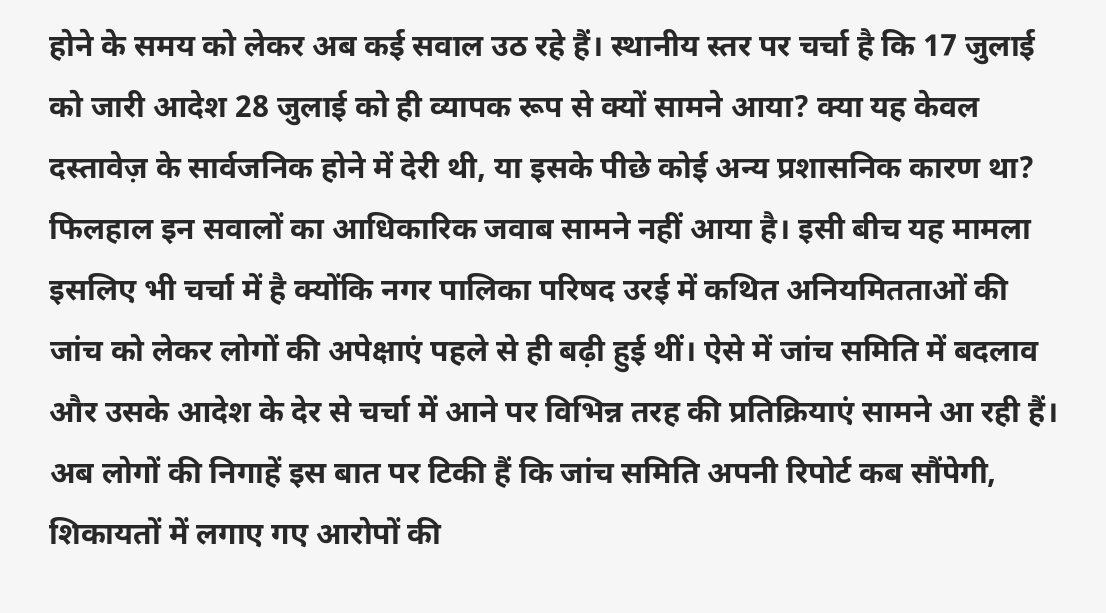होने के समय को लेकर अब कई सवाल उठ रहे हैं। स्थानीय स्तर पर चर्चा है कि 17 जुलाई को जारी आदेश 28 जुलाई को ही व्यापक रूप से क्यों सामने आया? क्या यह केवल दस्तावेज़ के सार्वजनिक होने में देरी थी, या इसके पीछे कोई अन्य प्रशासनिक कारण था? फिलहाल इन सवालों का आधिकारिक जवाब सामने नहीं आया है। इसी बीच यह मामला इसलिए भी चर्चा में है क्योंकि नगर पालिका परिषद उरई में कथित अनियमितताओं की जांच को लेकर लोगों की अपेक्षाएं पहले से ही बढ़ी हुई थीं। ऐसे में जांच समिति में बदलाव और उसके आदेश के देर से चर्चा में आने पर विभिन्न तरह की प्रतिक्रियाएं सामने आ रही हैं। अब लोगों की निगाहें इस बात पर टिकी हैं कि जांच समिति अपनी रिपोर्ट कब सौंपेगी, शिकायतों में लगाए गए आरोपों की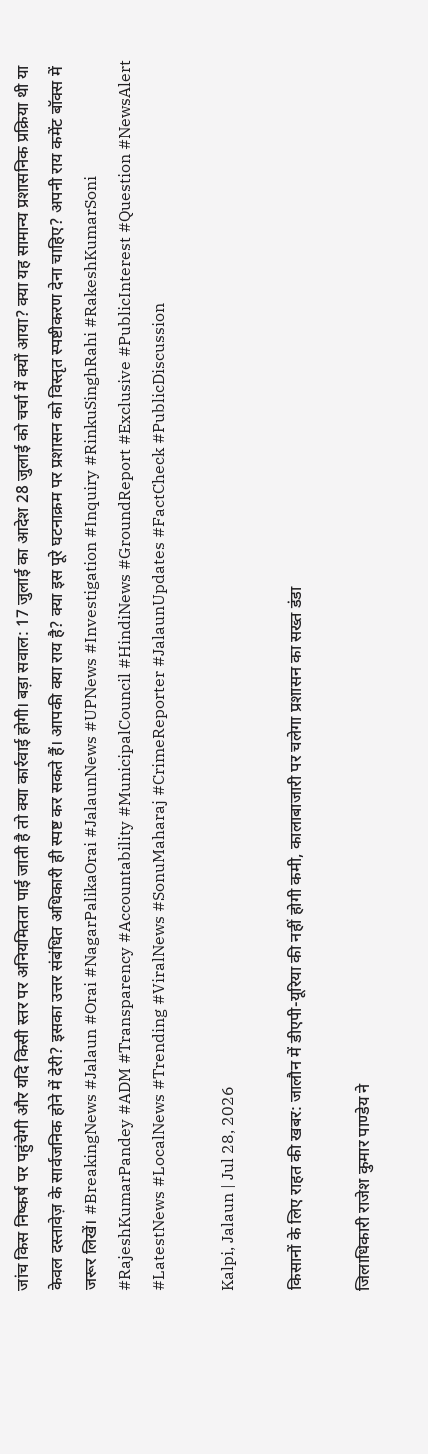जांच किस निष्कर्ष पर पहुंचेगी और यदि किसी स्तर पर अनियमितता पाई जाती है तो क्या कार्रवाई होगी। बड़ा सवाल: 17 जुलाई का आदेश 28 जुलाई को चर्चा में क्यों आया? क्या यह सामान्य प्रशासनिक प्रक्रिया थी या केवल दस्तावेज़ के सार्वजनिक होने में देरी? इसका उत्तर संबंधित अधिकारी ही स्पष्ट कर सकते हैं। आपकी क्या राय है? क्या इस पूरे घटनाक्रम पर प्रशासन को विस्तृत स्पष्टीकरण देना चाहिए? अपनी राय कमेंट बॉक्स में जरूर लिखें। #BreakingNews #Jalaun #Orai #NagarPalikaOrai #JalaunNews #UPNews #Investigation #Inquiry #RinkuSinghRahi #RakeshKumarSoni #RajeshKumarPandey #ADM #Transparency #Accountability #MunicipalCouncil #HindiNews #GroundReport #Exclusive #PublicInterest #Question #NewsAlert #LatestNews #LocalNews #Trending #ViralNews #SonuMaharaj #CrimeReporter #JalaunUpdates #FactCheck #PublicDiscussion

Kalpi, Jalaun | Jul 28, 2026

किसानों के लिए राहत की खबर: जालौन में डीएपी-यूरिया की नहीं होगी कमी, कालाबाजारी पर चलेगा प्रशासन का सख्त डंडा

जिलाधिकारी राजेश कुमार पाण्डेय ने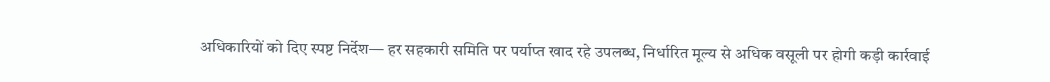अधिकारियों को दिए स्पष्ट निर्देश— हर सहकारी समिति पर पर्याप्त खाद रहे उपलब्ध, निर्धारित मूल्य से अधिक वसूली पर होगी कड़ी कार्रवाई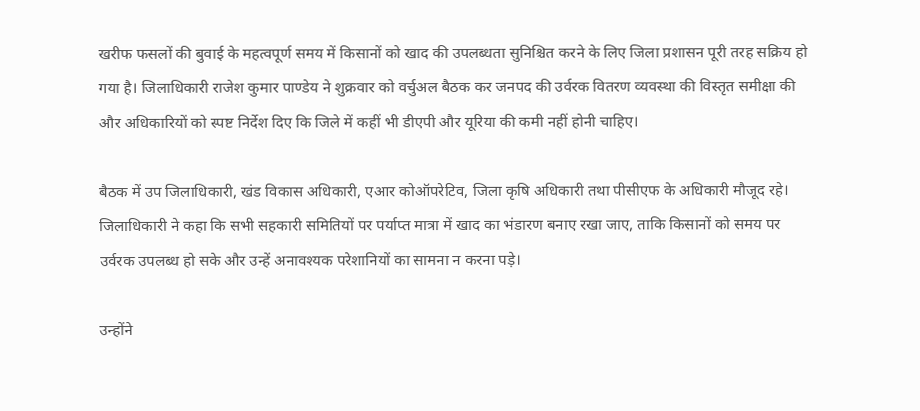खरीफ फसलों की बुवाई के महत्वपूर्ण समय में किसानों को खाद की उपलब्धता सुनिश्चित करने के लिए जिला प्रशासन पूरी तरह सक्रिय हो गया है। जिलाधिकारी राजेश कुमार पाण्डेय ने शुक्रवार को वर्चुअल बैठक कर जनपद की उर्वरक वितरण व्यवस्था की विस्तृत समीक्षा की और अधिकारियों को स्पष्ट निर्देश दिए कि जिले में कहीं भी डीएपी और यूरिया की कमी नहीं होनी चाहिए।

बैठक में उप जिलाधिकारी, खंड विकास अधिकारी, एआर कोऑपरेटिव, जिला कृषि अधिकारी तथा पीसीएफ के अधिकारी मौजूद रहे।
जिलाधिकारी ने कहा कि सभी सहकारी समितियों पर पर्याप्त मात्रा में खाद का भंडारण बनाए रखा जाए, ताकि किसानों को समय पर उर्वरक उपलब्ध हो सके और उन्हें अनावश्यक परेशानियों का सामना न करना पड़े।

उन्होंने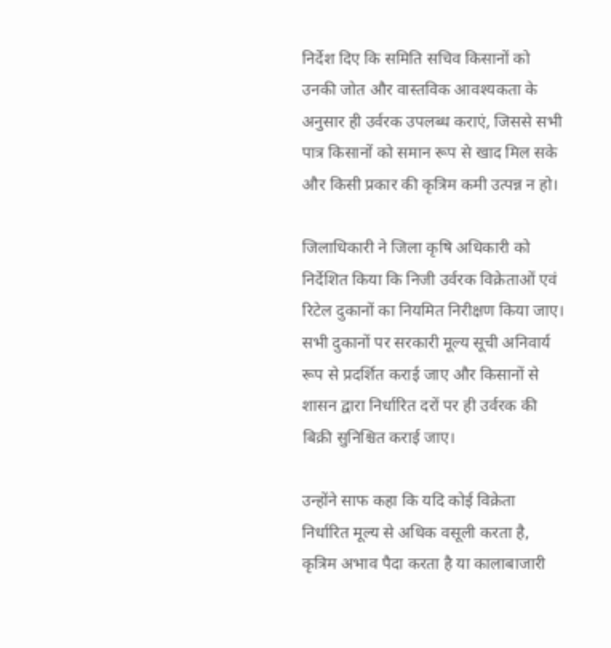निर्देश दिए कि समिति सचिव किसानों को उनकी जोत और वास्तविक आवश्यकता के अनुसार ही उर्वरक उपलब्ध कराएं, जिससे सभी पात्र किसानों को समान रूप से खाद मिल सके और किसी प्रकार की कृत्रिम कमी उत्पन्न न हो।

जिलाधिकारी ने जिला कृषि अधिकारी को निर्देशित किया कि निजी उर्वरक विक्रेताओं एवं रिटेल दुकानों का नियमित निरीक्षण किया जाए।
सभी दुकानों पर सरकारी मूल्य सूची अनिवार्य रूप से प्रदर्शित कराई जाए और किसानों से शासन द्वारा निर्धारित दरों पर ही उर्वरक की बिक्री सुनिश्चित कराई जाए।

उन्होंने साफ कहा कि यदि कोई विक्रेता निर्धारित मूल्य से अधिक वसूली करता है, कृत्रिम अभाव पैदा करता है या कालाबाजारी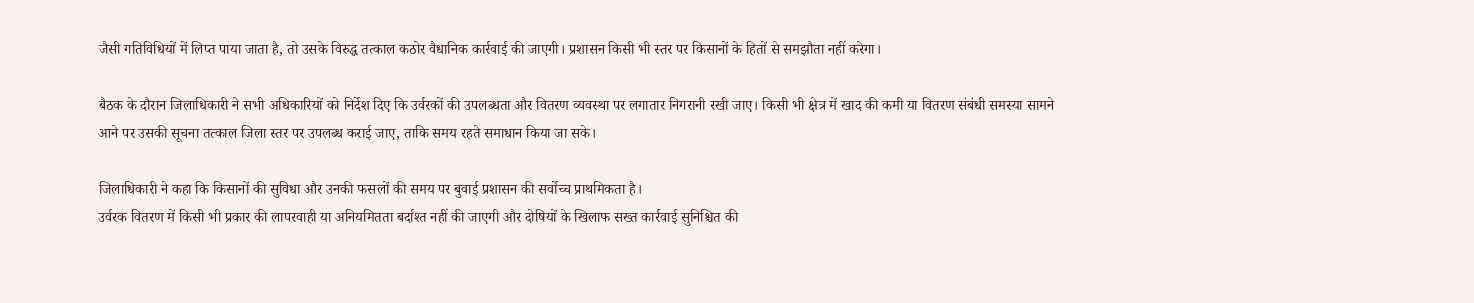जैसी गतिविधियों में लिप्त पाया जाता है, तो उसके विरुद्ध तत्काल कठोर वैधानिक कार्रवाई की जाएगी। प्रशासन किसी भी स्तर पर किसानों के हितों से समझौता नहीं करेगा।

बैठक के दौरान जिलाधिकारी ने सभी अधिकारियों को निर्देश दिए कि उर्वरकों की उपलब्धता और वितरण व्यवस्था पर लगातार निगरानी रखी जाए। किसी भी क्षेत्र में खाद की कमी या वितरण संबंधी समस्या सामने आने पर उसकी सूचना तत्काल जिला स्तर पर उपलब्ध कराई जाए, ताकि समय रहते समाधान किया जा सके।

जिलाधिकारी ने कहा कि किसानों की सुविधा और उनकी फसलों की समय पर बुवाई प्रशासन की सर्वोच्च प्राथमिकता है।
उर्वरक वितरण में किसी भी प्रकार की लापरवाही या अनियमितता बर्दाश्त नहीं की जाएगी और दोषियों के खिलाफ सख्त कार्रवाई सुनिश्चित की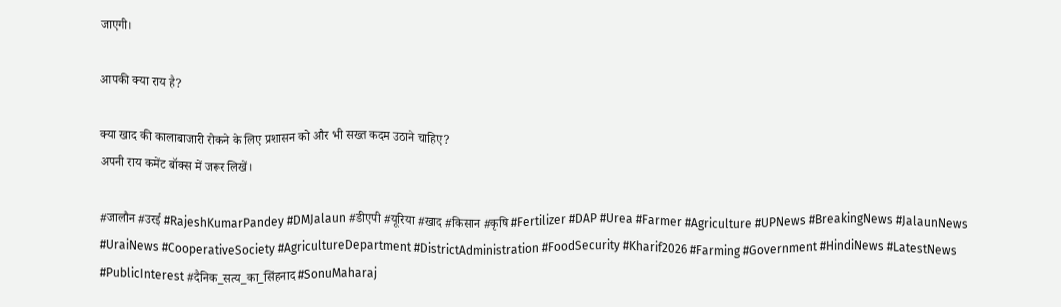जाएगी।

आपकी क्या राय है?

क्या खाद की कालाबाजारी रोकने के लिए प्रशासन को और भी सख्त कदम उठाने चाहिए?
अपनी राय कमेंट बॉक्स में जरूर लिखें।

#जालौन #उरई #RajeshKumarPandey #DMJalaun #डीएपी #यूरिया #खाद #किसान #कृषि #Fertilizer #DAP #Urea #Farmer #Agriculture #UPNews #BreakingNews #JalaunNews #UraiNews #CooperativeSociety #AgricultureDepartment #DistrictAdministration #FoodSecurity #Kharif2026 #Farming #Government #HindiNews #LatestNews #PublicInterest #दैनिक_सत्य_का_सिंहनाद #SonuMaharaj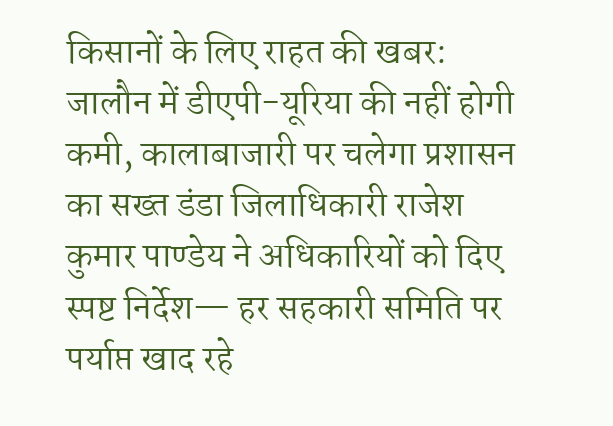किसानों के लिए राहत की खबर: जालौन में डीएपी-यूरिया की नहीं होगी कमी, कालाबाजारी पर चलेगा प्रशासन का सख्त डंडा जिलाधिकारी राजेश कुमार पाण्डेय ने अधिकारियों को दिए स्पष्ट निर्देश— हर सहकारी समिति पर पर्याप्त खाद रहे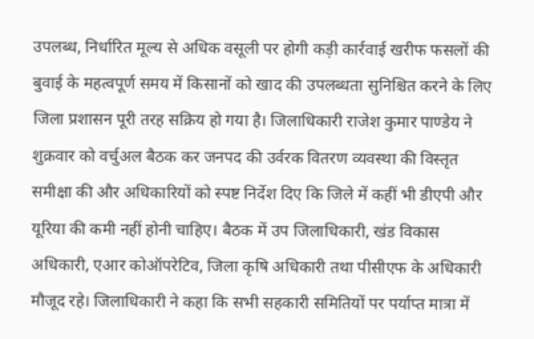उपलब्ध, निर्धारित मूल्य से अधिक वसूली पर होगी कड़ी कार्रवाई खरीफ फसलों की बुवाई के महत्वपूर्ण समय में किसानों को खाद की उपलब्धता सुनिश्चित करने के लिए जिला प्रशासन पूरी तरह सक्रिय हो गया है। जिलाधिकारी राजेश कुमार पाण्डेय ने शुक्रवार को वर्चुअल बैठक कर जनपद की उर्वरक वितरण व्यवस्था की विस्तृत समीक्षा की और अधिकारियों को स्पष्ट निर्देश दिए कि जिले में कहीं भी डीएपी और यूरिया की कमी नहीं होनी चाहिए। बैठक में उप जिलाधिकारी, खंड विकास अधिकारी, एआर कोऑपरेटिव, जिला कृषि अधिकारी तथा पीसीएफ के अधिकारी मौजूद रहे। जिलाधिकारी ने कहा कि सभी सहकारी समितियों पर पर्याप्त मात्रा में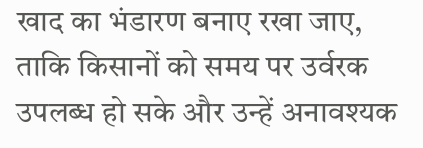खाद का भंडारण बनाए रखा जाए, ताकि किसानों को समय पर उर्वरक उपलब्ध हो सके और उन्हें अनावश्यक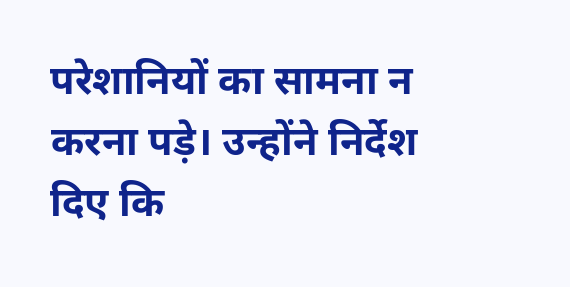परेशानियों का सामना न करना पड़े। उन्होंने निर्देश दिए कि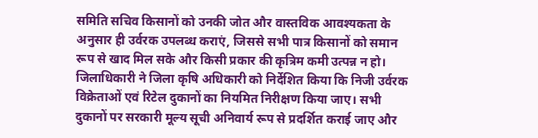समिति सचिव किसानों को उनकी जोत और वास्तविक आवश्यकता के अनुसार ही उर्वरक उपलब्ध कराएं, जिससे सभी पात्र किसानों को समान रूप से खाद मिल सके और किसी प्रकार की कृत्रिम कमी उत्पन्न न हो। जिलाधिकारी ने जिला कृषि अधिकारी को निर्देशित किया कि निजी उर्वरक विक्रेताओं एवं रिटेल दुकानों का नियमित निरीक्षण किया जाए। सभी दुकानों पर सरकारी मूल्य सूची अनिवार्य रूप से प्रदर्शित कराई जाए और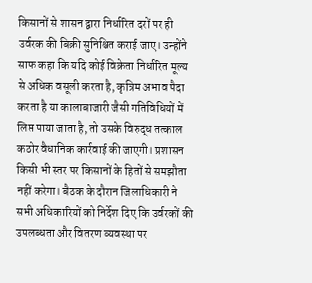किसानों से शासन द्वारा निर्धारित दरों पर ही उर्वरक की बिक्री सुनिश्चित कराई जाए। उन्होंने साफ कहा कि यदि कोई विक्रेता निर्धारित मूल्य से अधिक वसूली करता है, कृत्रिम अभाव पैदा करता है या कालाबाजारी जैसी गतिविधियों में लिप्त पाया जाता है, तो उसके विरुद्ध तत्काल कठोर वैधानिक कार्रवाई की जाएगी। प्रशासन किसी भी स्तर पर किसानों के हितों से समझौता नहीं करेगा। बैठक के दौरान जिलाधिकारी ने सभी अधिकारियों को निर्देश दिए कि उर्वरकों की उपलब्धता और वितरण व्यवस्था पर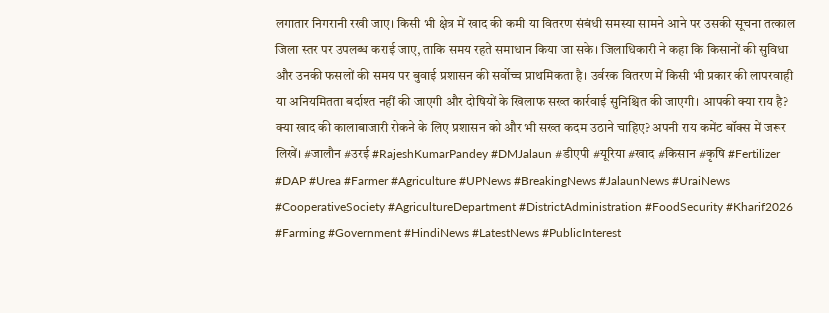लगातार निगरानी रखी जाए। किसी भी क्षेत्र में खाद की कमी या वितरण संबंधी समस्या सामने आने पर उसकी सूचना तत्काल जिला स्तर पर उपलब्ध कराई जाए, ताकि समय रहते समाधान किया जा सके। जिलाधिकारी ने कहा कि किसानों की सुविधा और उनकी फसलों की समय पर बुवाई प्रशासन की सर्वोच्च प्राथमिकता है। उर्वरक वितरण में किसी भी प्रकार की लापरवाही या अनियमितता बर्दाश्त नहीं की जाएगी और दोषियों के खिलाफ सख्त कार्रवाई सुनिश्चित की जाएगी। आपकी क्या राय है? क्या खाद की कालाबाजारी रोकने के लिए प्रशासन को और भी सख्त कदम उठाने चाहिए? अपनी राय कमेंट बॉक्स में जरूर लिखें। #जालौन #उरई #RajeshKumarPandey #DMJalaun #डीएपी #यूरिया #खाद #किसान #कृषि #Fertilizer #DAP #Urea #Farmer #Agriculture #UPNews #BreakingNews #JalaunNews #UraiNews #CooperativeSociety #AgricultureDepartment #DistrictAdministration #FoodSecurity #Kharif2026 #Farming #Government #HindiNews #LatestNews #PublicInterest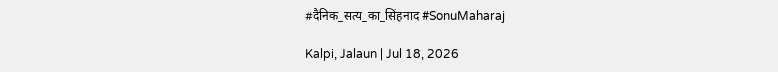#दैनिक_सत्य_का_सिंहनाद #SonuMaharaj

Kalpi, Jalaun | Jul 18, 2026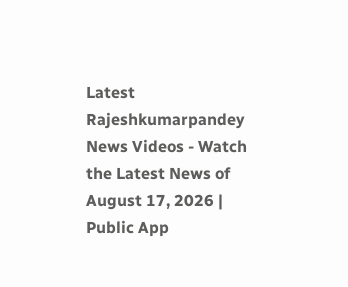Latest Rajeshkumarpandey News Videos - Watch the Latest News of August 17, 2026 | Public App